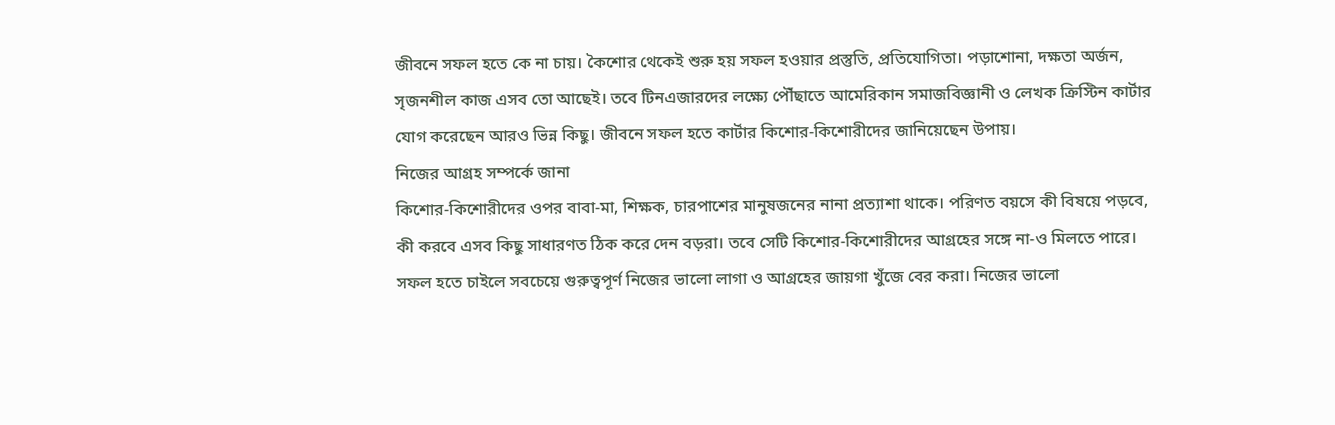জীবনে সফল হতে কে না চায়। কৈশোর থেকেই শুরু হয় সফল হওয়ার প্রস্তুতি, প্রতিযোগিতা। পড়াশোনা, দক্ষতা অর্জন, সৃজনশীল কাজ এসব তো আছেই। তবে টিনএজারদের লক্ষ্যে পৌঁছাতে আমেরিকান সমাজবিজ্ঞানী ও লেখক ক্রিস্টিন কার্টার যোগ করেছেন আরও ভিন্ন কিছু। জীবনে সফল হতে কার্টার কিশোর-কিশোরীদের জানিয়েছেন উপায়।
নিজের আগ্রহ সম্পর্কে জানা
কিশোর-কিশোরীদের ওপর বাবা-মা, শিক্ষক, চারপাশের মানুষজনের নানা প্রত্যাশা থাকে। পরিণত বয়সে কী বিষয়ে পড়বে, কী করবে এসব কিছু সাধারণত ঠিক করে দেন বড়রা। তবে সেটি কিশোর-কিশোরীদের আগ্রহের সঙ্গে না-ও মিলতে পারে। সফল হতে চাইলে সবচেয়ে গুরুত্বপূর্ণ নিজের ভালো লাগা ও আগ্রহের জায়গা খুঁজে বের করা। নিজের ভালো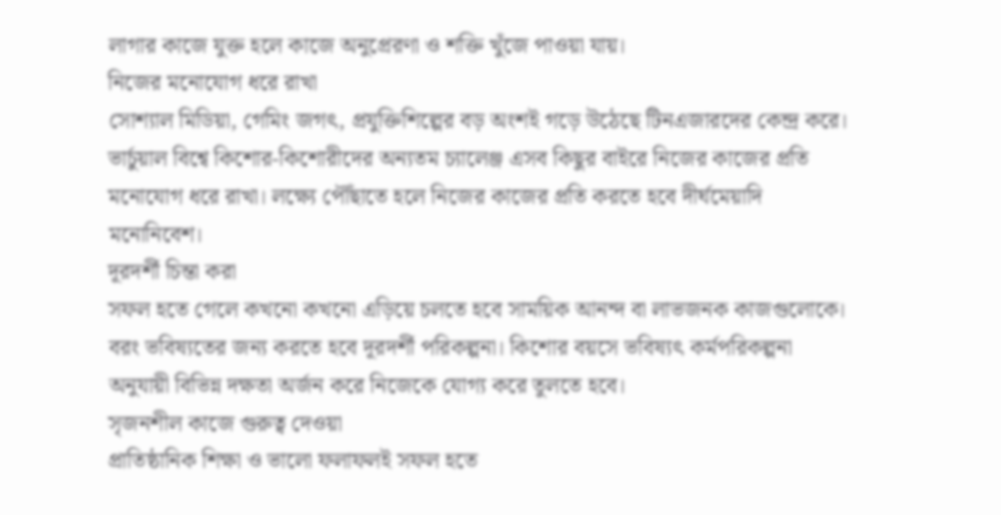লাগার কাজে যুক্ত হলে কাজে অনুপ্রেরণা ও শক্তি খুঁজে পাওয়া যায়।
নিজের মনোযোগ ধরে রাখা
সোশ্যাল মিডিয়া, গেমিং জগৎ, প্রযুক্তিশিল্পের বড় অংশই গড়ে উঠেছে টিনএজারদের কেন্দ্র করে। ভার্চুয়াল বিশ্বে কিশোর-কিশোরীদের অন্যতম চ্যালেঞ্জ এসব কিছুর বাইরে নিজের কাজের প্রতি মনোযোগ ধরে রাখা। লক্ষ্যে পৌঁছাতে হলে নিজের কাজের প্রতি করতে হবে দীর্ঘমেয়াদি মনোনিবেশ।
দূরদর্শী চিন্তা করা
সফল হতে গেলে কখনো কখনো এড়িয়ে চলতে হবে সাময়িক আনন্দ বা লাভজনক কাজগুলোকে। বরং ভবিষ্যতের জন্য করতে হবে দূরদর্শী পরিকল্পনা। কিশোর বয়সে ভবিষ্যৎ কর্মপরিকল্পনা অনুযায়ী বিভিন্ন দক্ষতা অর্জন করে নিজেকে যোগ্য করে তুলতে হবে।
সৃজনশীল কাজে গুরুত্ব দেওয়া
প্রাতিষ্ঠানিক শিক্ষা ও ভালো ফলাফলই সফল হতে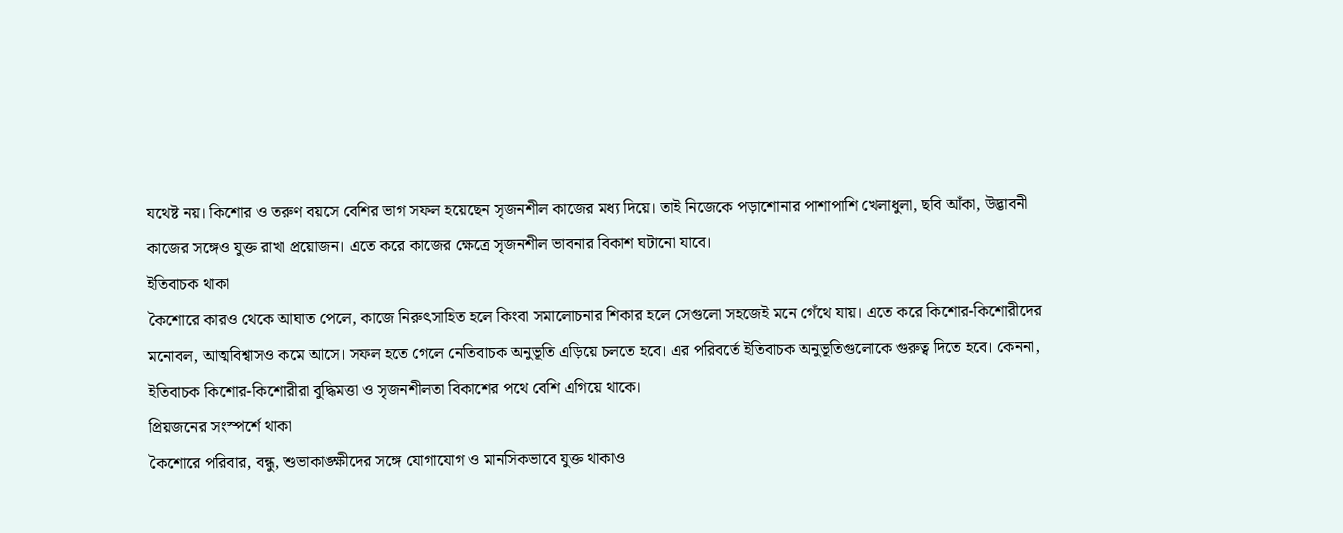যথেষ্ট নয়। কিশোর ও তরুণ বয়সে বেশির ভাগ সফল হয়েছেন সৃজনশীল কাজের মধ্য দিয়ে। তাই নিজেকে পড়াশোনার পাশাপাশি খেলাধুলা, ছবি আঁকা, উদ্ভাবনী কাজের সঙ্গেও যুক্ত রাখা প্রয়োজন। এতে করে কাজের ক্ষেত্রে সৃজনশীল ভাবনার বিকাশ ঘটানো যাবে।
ইতিবাচক থাকা
কৈশোরে কারও থেকে আঘাত পেলে, কাজে নিরুৎসাহিত হলে কিংবা সমালোচনার শিকার হলে সেগুলো সহজেই মনে গেঁথে যায়। এতে করে কিশোর-কিশোরীদের মনোবল, আত্মবিশ্বাসও কমে আসে। সফল হতে গেলে নেতিবাচক অনুভূতি এড়িয়ে চলতে হবে। এর পরিবর্তে ইতিবাচক অনুভূতিগুলোকে গুরুত্ব দিতে হবে। কেননা, ইতিবাচক কিশোর-কিশোরীরা বুদ্ধিমত্তা ও সৃজনশীলতা বিকাশের পথে বেশি এগিয়ে থাকে।
প্রিয়জনের সংস্পর্শে থাকা
কৈশোরে পরিবার, বন্ধু, শুভাকাঙ্ক্ষীদের সঙ্গে যোগাযোগ ও মানসিকভাবে যুক্ত থাকাও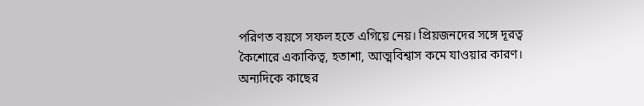পরিণত বয়সে সফল হতে এগিয়ে নেয়। প্রিয়জনদের সঙ্গে দূরত্ব কৈশোরে একাকিত্ব, হতাশা, আত্মবিশ্বাস কমে যাওয়ার কারণ। অন্যদিকে কাছের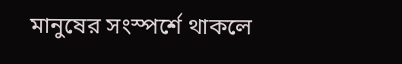মানুষের সংস্পর্শে থাকলে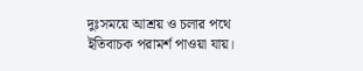দুঃসময়ে আশ্রয় ও চলার পথে ইতিবাচক পরামর্শ পাওয়া যায়।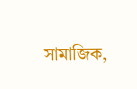সামাজিক,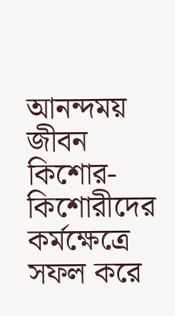আনন্দময় জীবন কিশোর-কিশোরীদের কর্মক্ষেত্রে সফল করে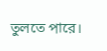তুলতে পারে।